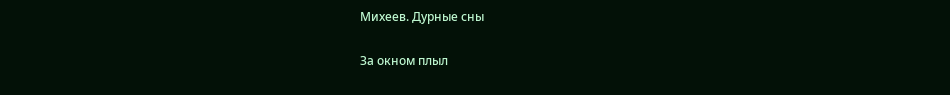Михеев. Дурные сны

За окном плыл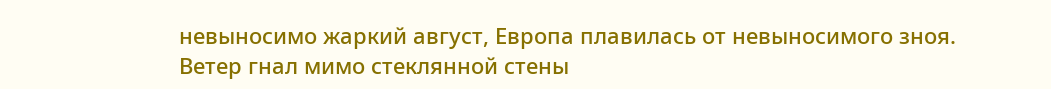невыносимо жаркий август, Европа плавилась от невыносимого зноя. Ветер гнал мимо стеклянной стены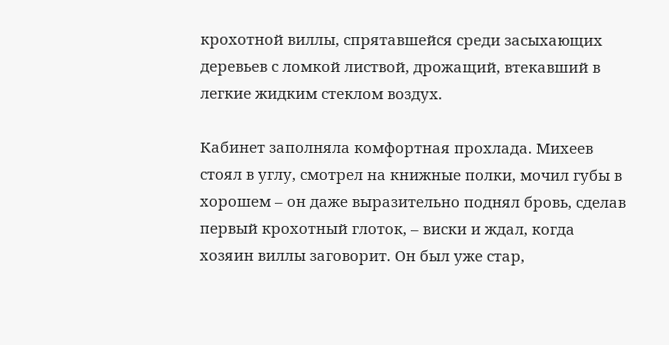крохотной виллы, спрятавшейся среди засыхающих деревьев с ломкой листвой, дрожащий, втекавший в легкие жидким стеклом воздух.

Кабинет заполняла комфортная прохлада. Михеев стоял в углу, смотрел на книжные полки, мочил губы в хорошем – он даже выразительно поднял бровь, сделав первый крохотный глоток, – виски и ждал, когда хозяин виллы заговорит. Он был уже стар,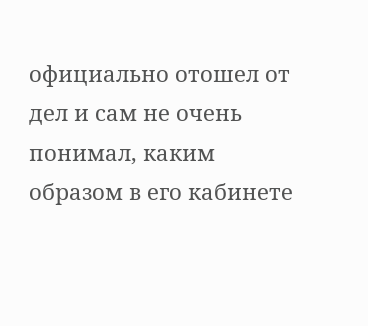официально отошел от дел и сам не очень понимал, каким образом в его кабинете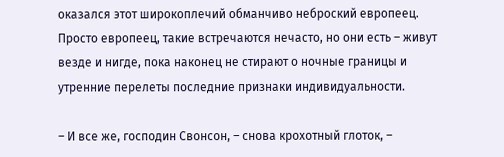оказался этот широкоплечий обманчиво неброский европеец. Просто европеец, такие встречаются нечасто, но они есть – живут везде и нигде, пока наконец не стирают о ночные границы и утренние перелеты последние признаки индивидуальности.

– И все же, господин Свонсон, – снова крохотный глоток, –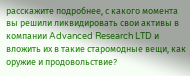расскажите подробнее, с какого момента вы решили ликвидировать свои активы в компании Advanced Research LTD и вложить их в такие старомодные вещи, как оружие и продовольствие?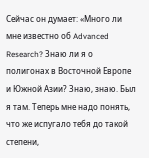Сейчас он думает: «Много ли мне известно об Advanced Research? Знаю ли я о полигонах в Восточной Европе и Южной Азии? Знаю, знаю. Был я там. Теперь мне надо понять, что же испугало тебя до такой степени,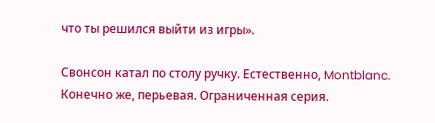что ты решился выйти из игры».

Свонсон катал по столу ручку. Естественно, Montblanc. Конечно же, перьевая. Ограниченная серия.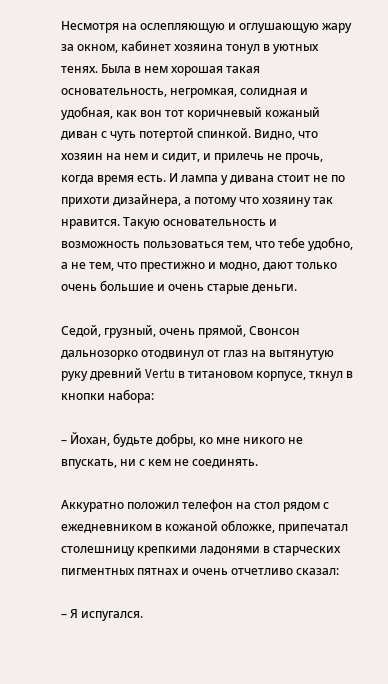Несмотря на ослепляющую и оглушающую жару за окном, кабинет хозяина тонул в уютных тенях. Была в нем хорошая такая основательность, негромкая, солидная и удобная, как вон тот коричневый кожаный диван с чуть потертой спинкой. Видно, что хозяин на нем и сидит, и прилечь не прочь, когда время есть. И лампа у дивана стоит не по прихоти дизайнера, а потому что хозяину так нравится. Такую основательность и возможность пользоваться тем, что тебе удобно, а не тем, что престижно и модно, дают только очень большие и очень старые деньги.

Седой, грузный, очень прямой, Свонсон дальнозорко отодвинул от глаз на вытянутую руку древний Vertu в титановом корпусе, ткнул в кнопки набора:

– Йохан, будьте добры, ко мне никого не впускать, ни с кем не соединять.

Аккуратно положил телефон на стол рядом с ежедневником в кожаной обложке, припечатал столешницу крепкими ладонями в старческих пигментных пятнах и очень отчетливо сказал:

– Я испугался.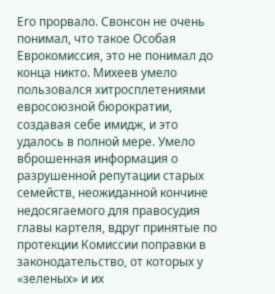Его прорвало. Свонсон не очень понимал, что такое Особая Еврокомиссия, это не понимал до конца никто. Михеев умело пользовался хитросплетениями евросоюзной бюрократии, создавая себе имидж, и это удалось в полной мере. Умело вброшенная информация о разрушенной репутации старых семейств, неожиданной кончине недосягаемого для правосудия главы картеля, вдруг принятые по протекции Комиссии поправки в законодательство, от которых у «зеленых» и их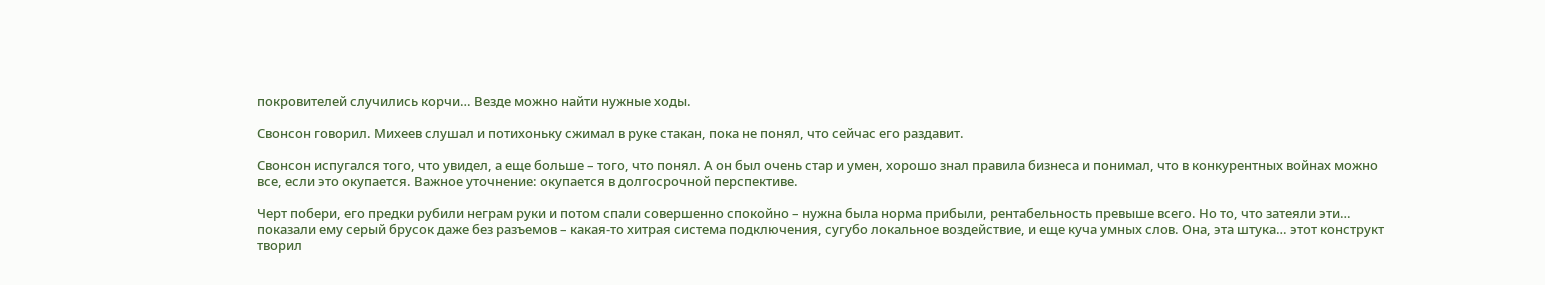покровителей случились корчи… Везде можно найти нужные ходы.

Свонсон говорил. Михеев слушал и потихоньку сжимал в руке стакан, пока не понял, что сейчас его раздавит.

Свонсон испугался того, что увидел, а еще больше – того, что понял. А он был очень стар и умен, хорошо знал правила бизнеса и понимал, что в конкурентных войнах можно все, если это окупается. Важное уточнение: окупается в долгосрочной перспективе.

Черт побери, его предки рубили неграм руки и потом спали совершенно спокойно – нужна была норма прибыли, рентабельность превыше всего. Но то, что затеяли эти… показали ему серый брусок даже без разъемов – какая-то хитрая система подключения, сугубо локальное воздействие, и еще куча умных слов. Она, эта штука… этот конструкт творил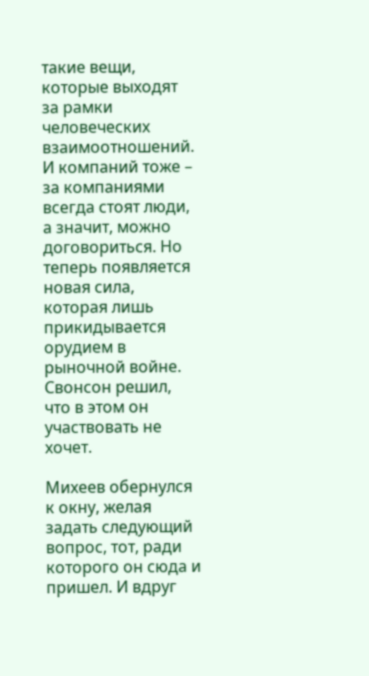такие вещи, которые выходят за рамки человеческих взаимоотношений. И компаний тоже – за компаниями всегда стоят люди, а значит, можно договориться. Но теперь появляется новая сила, которая лишь прикидывается орудием в рыночной войне. Свонсон решил, что в этом он участвовать не хочет.

Михеев обернулся к окну, желая задать следующий вопрос, тот, ради которого он сюда и пришел. И вдруг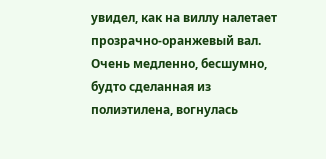увидел, как на виллу налетает прозрачно-оранжевый вал. Очень медленно, бесшумно, будто сделанная из полиэтилена, вогнулась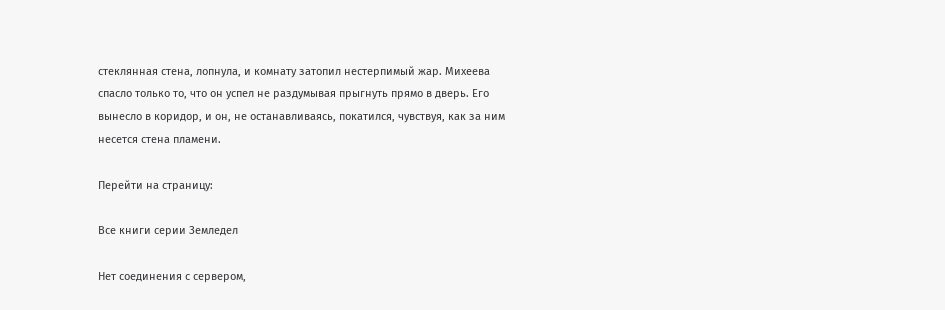стеклянная стена, лопнула, и комнату затопил нестерпимый жар. Михеева спасло только то, что он успел не раздумывая прыгнуть прямо в дверь. Его вынесло в коридор, и он, не останавливаясь, покатился, чувствуя, как за ним несется стена пламени.

Перейти на страницу:

Все книги серии Земледел

Нет соединения с сервером,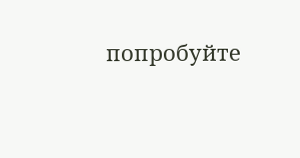попробуйте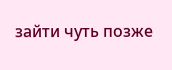зайти чуть позже